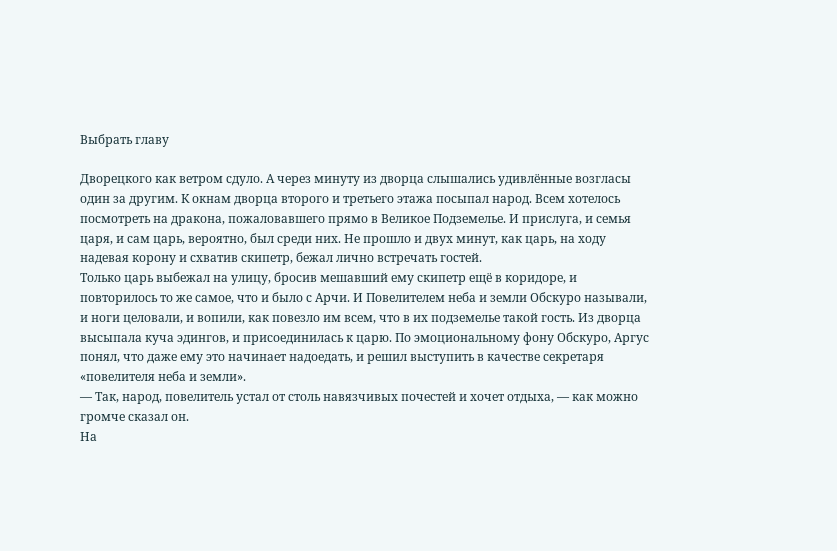Выбрать главу

Дворецкого как ветром сдуло. А через минуту из дворца слышались удивлённые возгласы один за другим. К окнам дворца второго и третьего этажа посыпал народ. Всем хотелось посмотреть на дракона, пожаловавшего прямо в Великое Подземелье. И прислуга, и семья царя, и сам царь, вероятно, был среди них. Не прошло и двух минут, как царь, на ходу надевая корону и схватив скипетр, бежал лично встречать гостей.
Только царь выбежал на улицу, бросив мешавший ему скипетр ещё в коридоре, и повторилось то же самое, что и было с Арчи. И Повелителем неба и земли Обскуро называли, и ноги целовали, и вопили, как повезло им всем, что в их подземелье такой гость. Из дворца высыпала куча эдингов, и присоединилась к царю. По эмоциональному фону Обскуро, Аргус понял, что даже ему это начинает надоедать, и решил выступить в качестве секретаря «повелителя неба и земли».
— Так, народ, повелитель устал от столь навязчивых почестей и хочет отдыха, — как можно громче сказал он.
На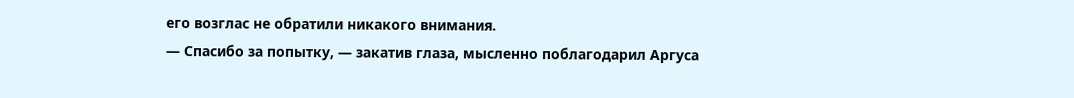его возглас не обратили никакого внимания.
— Спасибо за попытку, — закатив глаза, мысленно поблагодарил Аргуса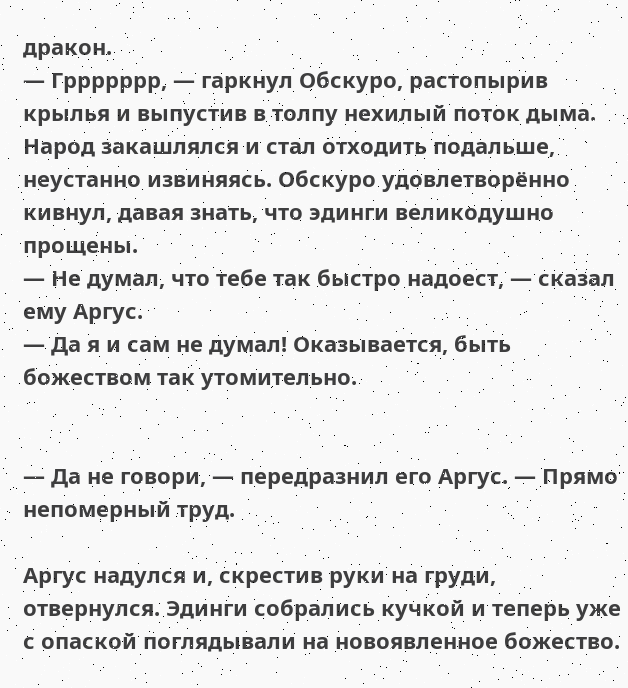дракон.
— Гррррррр, — гаркнул Обскуро, растопырив крылья и выпустив в толпу нехилый поток дыма.
Народ закашлялся и стал отходить подальше, неустанно извиняясь. Обскуро удовлетворённо кивнул, давая знать, что эдинги великодушно прощены.
— Не думал, что тебе так быстро надоест, — сказал ему Аргус.
— Да я и сам не думал! Оказывается, быть божеством так утомительно.


— Да не говори, — передразнил его Аргус. — Прямо непомерный труд.

Аргус надулся и, скрестив руки на груди, отвернулся. Эдинги собрались кучкой и теперь уже с опаской поглядывали на новоявленное божество.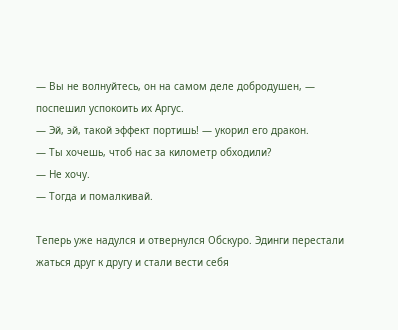— Вы не волнуйтесь, он на самом деле добродушен, — поспешил успокоить их Аргус.
— Эй, эй, такой эффект портишь! — укорил его дракон.
— Ты хочешь, чтоб нас за километр обходили?
— Не хочу.
— Тогда и помалкивай.

Теперь уже надулся и отвернулся Обскуро. Эдинги перестали жаться друг к другу и стали вести себя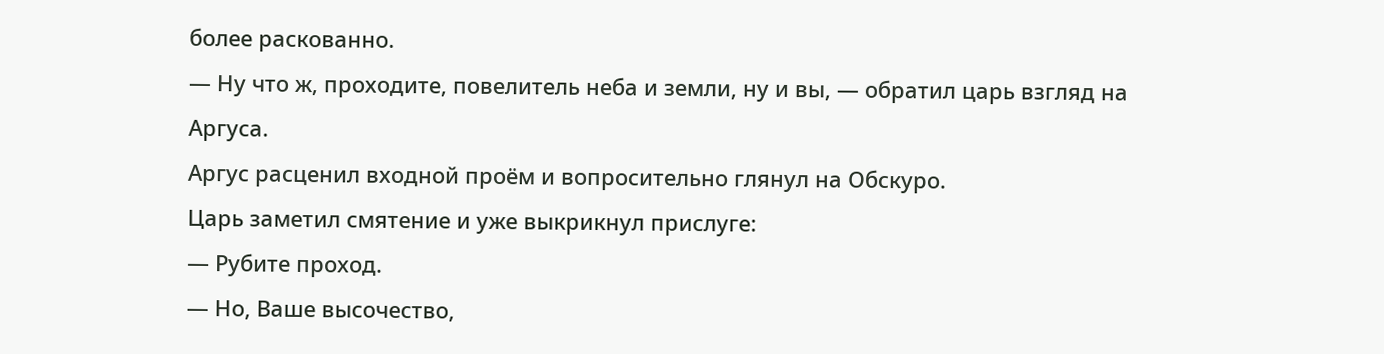более раскованно.
— Ну что ж, проходите, повелитель неба и земли, ну и вы, — обратил царь взгляд на Аргуса.
Аргус расценил входной проём и вопросительно глянул на Обскуро.
Царь заметил смятение и уже выкрикнул прислуге:
— Рубите проход.
— Но, Ваше высочество,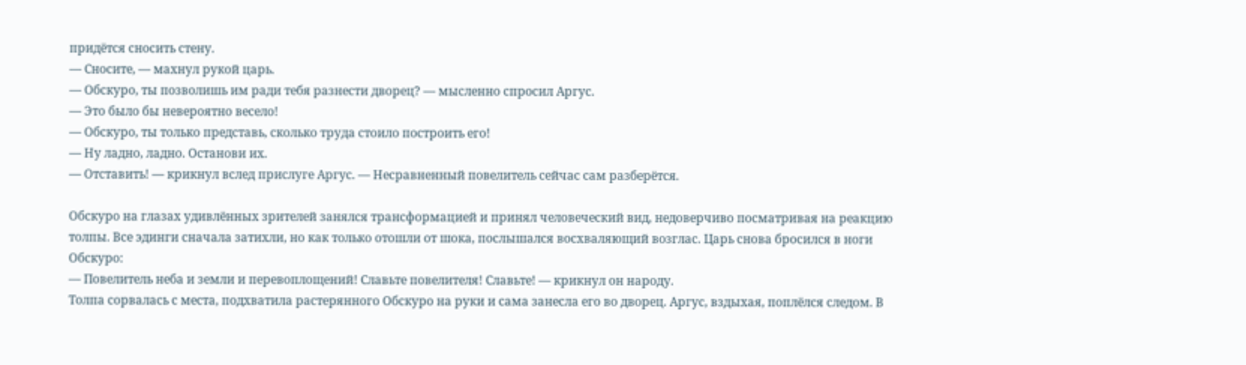придётся сносить стену.
— Сносите, — махнул рукой царь.
— Обскуро, ты позволишь им ради тебя разнести дворец? — мысленно спросил Аргус.
— Это было бы невероятно весело!
— Обскуро, ты только представь, сколько труда стоило построить его!
— Ну ладно, ладно. Останови их.
— Отставить! — крикнул вслед прислуге Аргус. — Несравненный повелитель сейчас сам разберётся.

Обскуро на глазах удивлённых зрителей занялся трансформацией и принял человеческий вид, недоверчиво посматривая на реакцию толпы. Все эдинги сначала затихли, но как только отошли от шока, послышался восхваляющий возглас. Царь снова бросился в ноги Обскуро:
— Повелитель неба и земли и перевоплощений! Славьте повелителя! Славьте! — крикнул он народу.
Толпа сорвалась с места, подхватила растерянного Обскуро на руки и сама занесла его во дворец. Аргус, вздыхая, поплёлся следом. В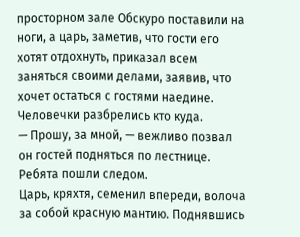просторном зале Обскуро поставили на ноги, а царь, заметив, что гости его хотят отдохнуть, приказал всем заняться своими делами, заявив, что хочет остаться с гостями наедине. Человечки разбрелись кто куда.
— Прошу, за мной, — вежливо позвал он гостей подняться по лестнице.
Ребята пошли следом.
Царь, кряхтя, семенил впереди, волоча за собой красную мантию. Поднявшись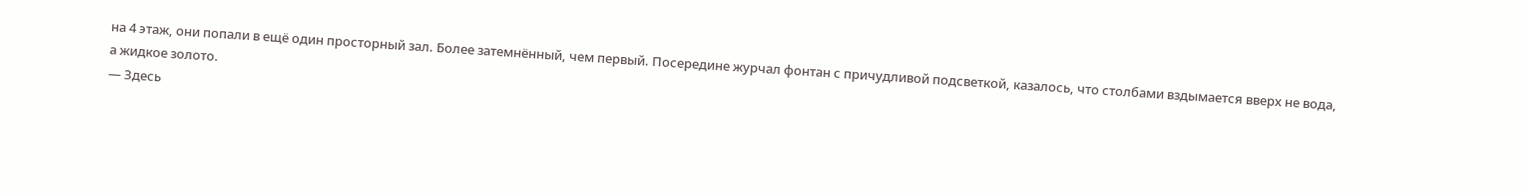на 4 этаж, они попали в ещё один просторный зал. Более затемнённый, чем первый. Посередине журчал фонтан с причудливой подсветкой, казалось, что столбами вздымается вверх не вода, а жидкое золото.
— Здесь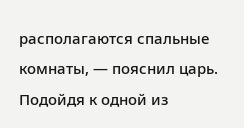располагаются спальные комнаты, — пояснил царь.
Подойдя к одной из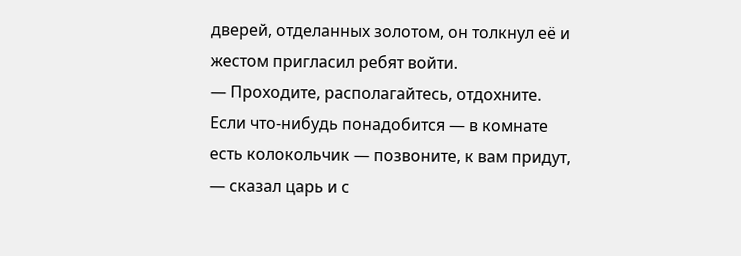дверей, отделанных золотом, он толкнул её и жестом пригласил ребят войти.
— Проходите, располагайтесь, отдохните. Если что-нибудь понадобится — в комнате есть колокольчик — позвоните, к вам придут, — сказал царь и с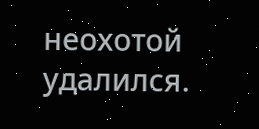неохотой удалился.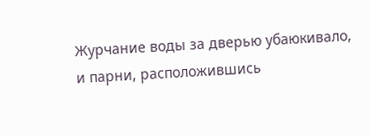Журчание воды за дверью убаюкивало, и парни, расположившись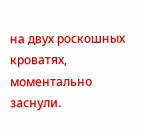на двух роскошных кроватях, моментально заснули.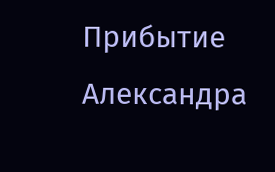Прибытие Александра